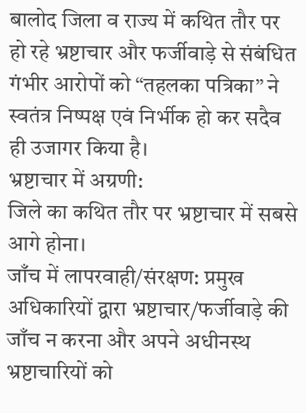बालोद जिला व राज्य में कथित तौर पर हो रहे भ्रष्टाचार और फर्जीवाड़े से संबंधित गंभीर आरोपों को “तहलका पत्रिका” ने स्वतंत्र निष्पक्ष एवं निर्भीक हो कर सदैव ही उजागर किया है।
भ्रष्टाचार में अग्रणी:
जिले का कथित तौर पर भ्रष्टाचार में सबसे आगे होना।
जाँच में लापरवाही/संरक्षण: प्रमुख अधिकारियों द्वारा भ्रष्टाचार/फर्जीवाड़े की जाँच न करना और अपने अधीनस्थ भ्रष्टाचारियों को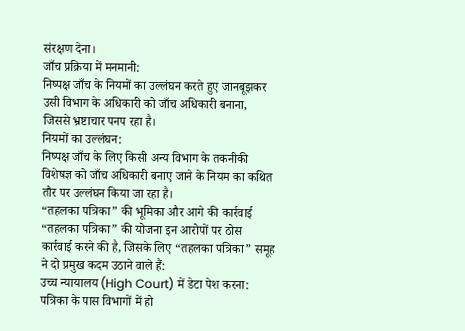संरक्षण देना।
जाँच प्रक्रिया में मनमानी:
निष्पक्ष जाँच के नियमों का उल्लंघन करते हुए जानबूझकर उसी विभाग के अधिकारी को जाँच अधिकारी बनाना, जिससे भ्रष्टाचार पनप रहा है।
नियमों का उल्लंघन:
निष्पक्ष जाँच के लिए किसी अन्य विभाग के तकनीकी विशेषज्ञ को जाँच अधिकारी बनाए जाने के नियम का कथित तौर पर उल्लंघन किया जा रहा है।
“तहलका पत्रिका” की भूमिका और आगे की कार्रवाई
“तहलका पत्रिका” की योजना इन आरोपों पर ठोस कार्रवाई करने की है, जिसके लिए “तहलका पत्रिका” समूह ने दो प्रमुख कदम उठाने वाले हैं:
उच्च न्यायालय (High Court) में डेटा पेश करना:
पत्रिका के पास विभागों में हो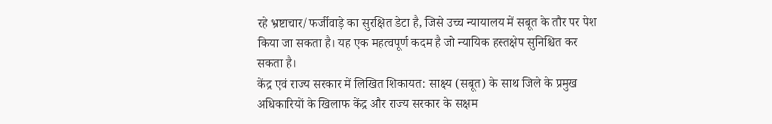रहे भ्रष्टाचार/फर्जीवाड़े का सुरक्षित डेटा है, जिसे उच्च न्यायालय में सबूत के तौर पर पेश किया जा सकता है। यह एक महत्वपूर्ण कदम है जो न्यायिक हस्तक्षेप सुनिश्चित कर सकता है।
केंद्र एवं राज्य सरकार में लिखित शिकायत: साक्ष्य (सबूत) के साथ जिले के प्रमुख अधिकारियों के खिलाफ केंद्र और राज्य सरकार के सक्षम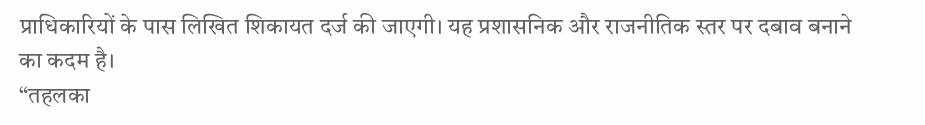प्राधिकारियों के पास लिखित शिकायत दर्ज की जाएगी। यह प्रशासनिक और राजनीतिक स्तर पर दबाव बनाने का कदम है।
“तहलका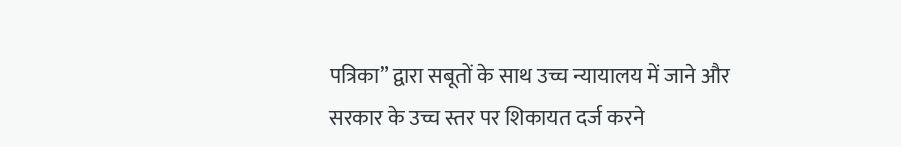पत्रिका” द्वारा सबूतों के साथ उच्च न्यायालय में जाने और सरकार के उच्च स्तर पर शिकायत दर्ज करने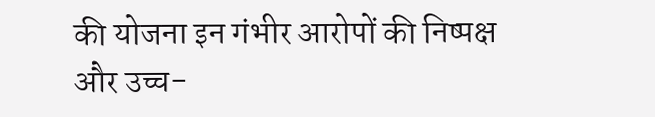की योजना इन गंभीर आरोपों की निष्पक्ष और उच्च-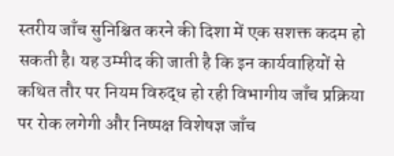स्तरीय जाँच सुनिश्चित करने की दिशा में एक सशक्त कदम हो सकती है। यह उम्मीद की जाती है कि इन कार्यवाहियों से कथित तौर पर नियम विरुद्ध हो रही विभागीय जाँच प्रक्रिया पर रोक लगेगी और निष्पक्ष विशेषज्ञ जाँच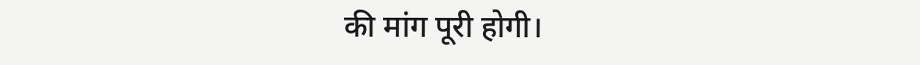की मांग पूरी होगी।